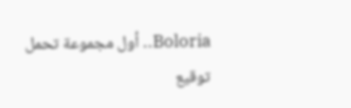Boloria.. أول مجموعة تحمل توقيع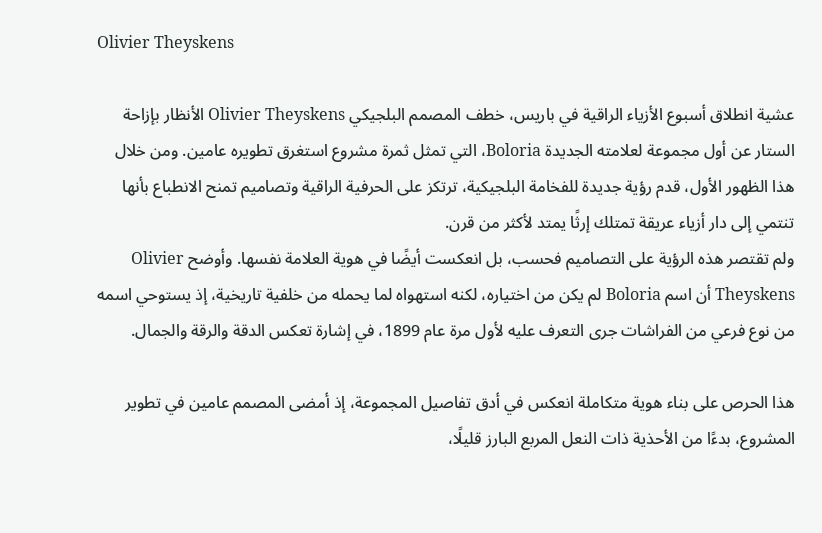Olivier Theyskens

عشية انطلاق أسبوع الأزياء الراقية في باريس، خطف المصمم البلجيكي Olivier Theyskens الأنظار بإزاحة الستار عن أول مجموعة لعلامته الجديدة Boloria، التي تمثل ثمرة مشروع استغرق تطويره عامين. ومن خلال هذا الظهور الأول، قدم رؤية جديدة للفخامة البلجيكية، ترتكز على الحرفية الراقية وتصاميم تمنح الانطباع بأنها تنتمي إلى دار أزياء عريقة تمتلك إرثًا يمتد لأكثر من قرن.
ولم تقتصر هذه الرؤية على التصاميم فحسب، بل انعكست أيضًا في هوية العلامة نفسها. وأوضح Olivier Theyskens أن اسم Boloria لم يكن من اختياره، لكنه استهواه لما يحمله من خلفية تاريخية، إذ يستوحي اسمه من نوع فرعي من الفراشات جرى التعرف عليه لأول مرة عام 1899، في إشارة تعكس الدقة والرقة والجمال.

هذا الحرص على بناء هوية متكاملة انعكس في أدق تفاصيل المجموعة، إذ أمضى المصمم عامين في تطوير المشروع، بدءًا من الأحذية ذات النعل المربع البارز قليلًا،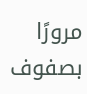مرورًا بصفوف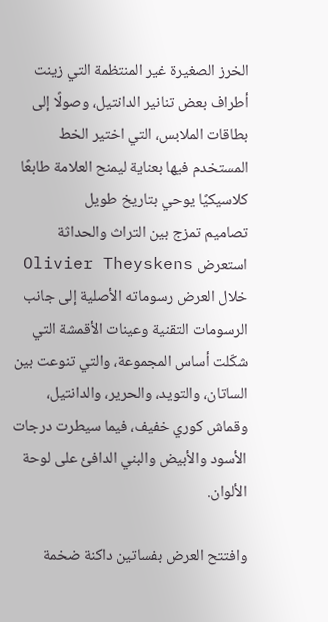الخرز الصغيرة غير المنتظمة التي زينت أطراف بعض تنانير الدانتيل، وصولًا إلى بطاقات الملابس، التي اختير الخط المستخدم فيها بعناية ليمنح العلامة طابعًا كلاسيكيًا يوحي بتاريخ طويل
تصاميم تمزج بين التراث والحداثة
استعرض Olivier Theyskens خلال العرض رسوماته الأصلية إلى جانب الرسومات التقنية وعينات الأقمشة التي شكّلت أساس المجموعة، والتي تنوعت بين الساتان، والتويد، والحرير، والدانتيل، وقماش كوري خفيف، فيما سيطرت درجات الأسود والأبيض والبني الدافئ على لوحة الألوان.

وافتتح العرض بفساتين داكنة ضخمة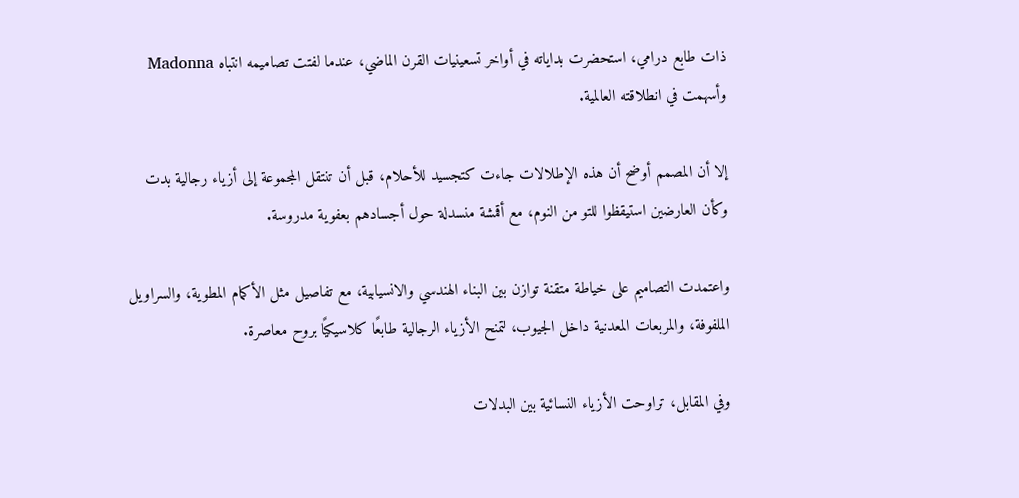ذات طابع درامي، استحضرت بداياته في أواخر تسعينيات القرن الماضي، عندما لفتت تصاميمه انتباه Madonna وأسهمت في انطلاقته العالمية.

إلا أن المصمم أوضح أن هذه الإطلالات جاءت كتجسيد للأحلام، قبل أن تنتقل المجموعة إلى أزياء رجالية بدت وكأن العارضين استيقظوا للتو من النوم، مع أقمشة منسدلة حول أجسادهم بعفوية مدروسة.

واعتمدت التصاميم على خياطة متقنة توازن بين البناء الهندسي والانسيابية، مع تفاصيل مثل الأكمام المطوية، والسراويل الملفوفة، والمربعات المعدنية داخل الجيوب، لتمنح الأزياء الرجالية طابعًا كلاسيكيًا بروح معاصرة.

وفي المقابل، تراوحت الأزياء النسائية بين البدلات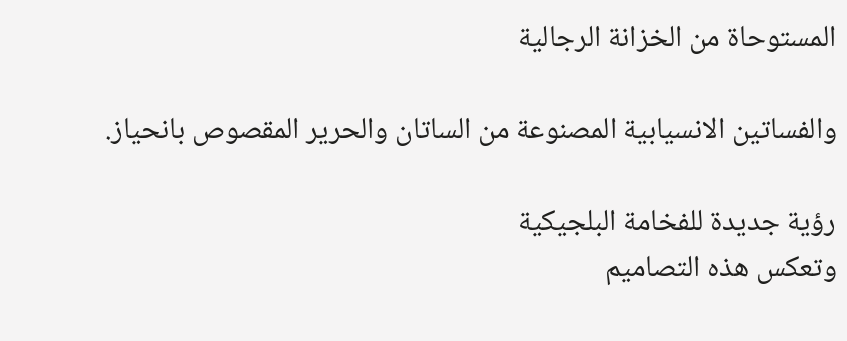المستوحاة من الخزانة الرجالية

والفساتين الانسيابية المصنوعة من الساتان والحرير المقصوص بانحياز.

رؤية جديدة للفخامة البلجيكية
وتعكس هذه التصاميم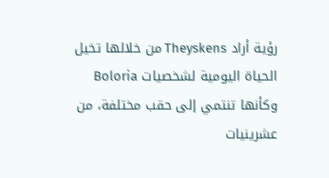رؤية أراد Theyskens من خلالها تخيل الحياة اليومية لشخصيات Boloria وكأنها تنتمي إلى حقب مختلفة، من عشرينيات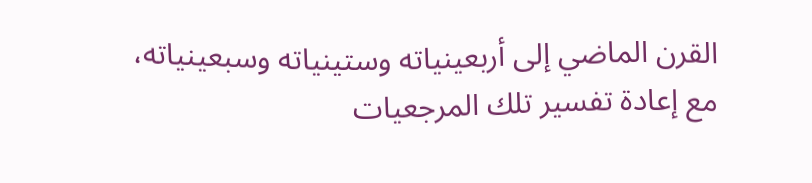القرن الماضي إلى أربعينياته وستينياته وسبعينياته، مع إعادة تفسير تلك المرجعيات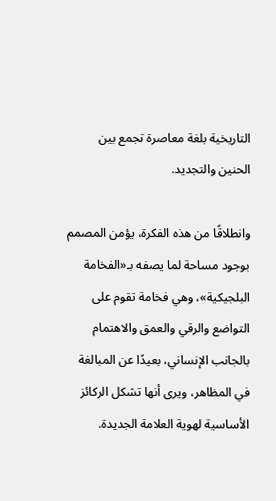التاريخية بلغة معاصرة تجمع بين الحنين والتجديد.

وانطلاقًا من هذه الفكرة، يؤمن المصمم بوجود مساحة لما يصفه بـ«الفخامة البلجيكية»، وهي فخامة تقوم على التواضع والرقي والعمق والاهتمام بالجانب الإنساني، بعيدًا عن المبالغة في المظاهر، ويرى أنها تشكل الركائز الأساسية لهوية العلامة الجديدة.